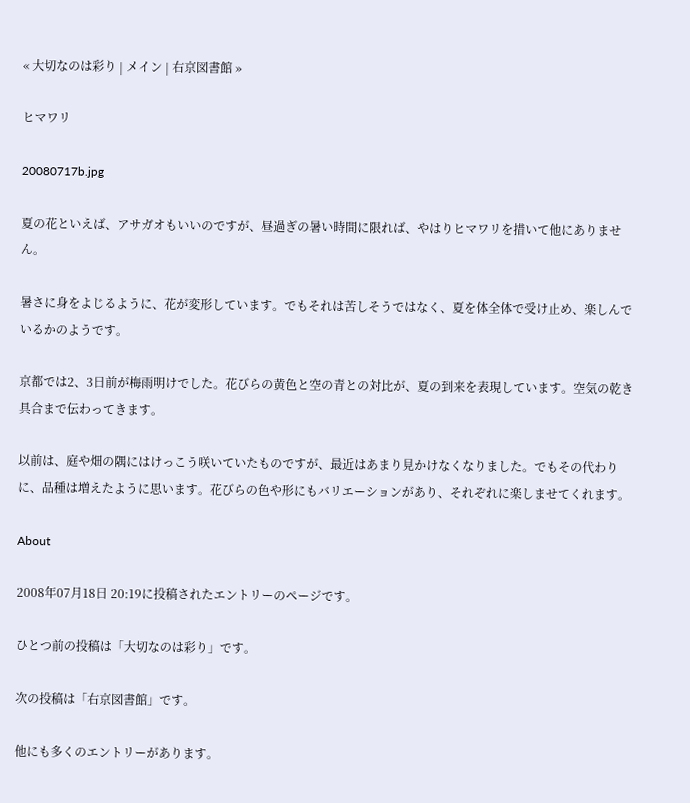« 大切なのは彩り | メイン | 右京図書館 »

ヒマワリ

20080717b.jpg

夏の花といえば、アサガオもいいのですが、昼過ぎの暑い時間に限れば、やはりヒマワリを措いて他にありません。

暑さに身をよじるように、花が変形しています。でもそれは苦しそうではなく、夏を体全体で受け止め、楽しんでいるかのようです。

京都では2、3日前が梅雨明けでした。花びらの黄色と空の青との対比が、夏の到来を表現しています。空気の乾き具合まで伝わってきます。

以前は、庭や畑の隅にはけっこう咲いていたものですが、最近はあまり見かけなくなりました。でもその代わりに、品種は増えたように思います。花びらの色や形にもバリエーションがあり、それぞれに楽しませてくれます。

About

2008年07月18日 20:19に投稿されたエントリーのページです。

ひとつ前の投稿は「大切なのは彩り」です。

次の投稿は「右京図書館」です。

他にも多くのエントリーがあります。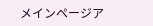メインページア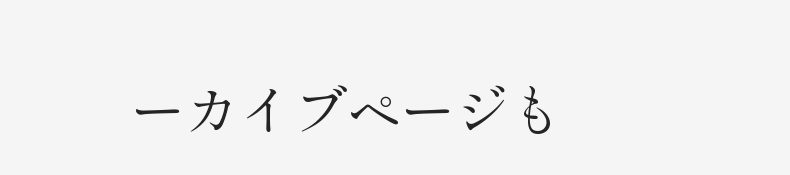ーカイブページも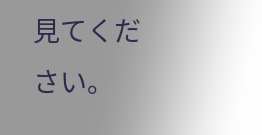見てください。